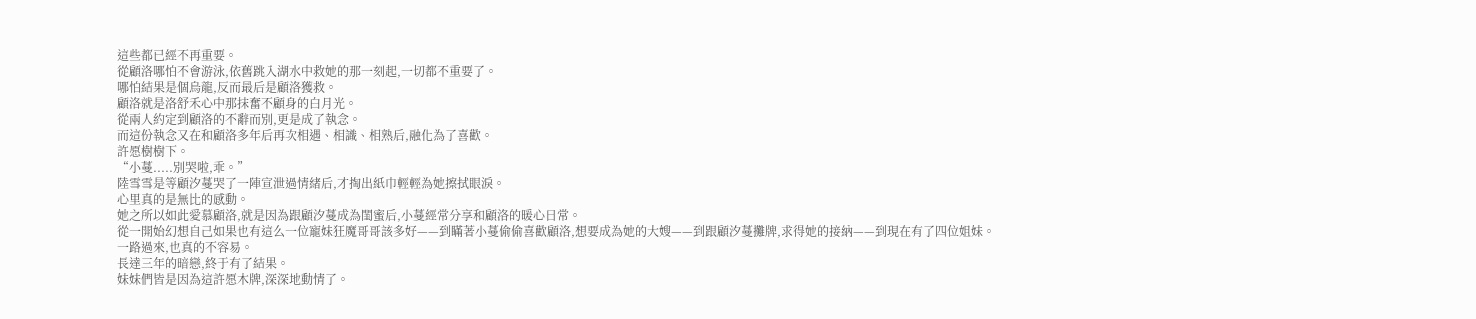這些都已經不再重要。
從顧洛哪怕不會游泳,依舊跳入湖水中救她的那一刻起,一切都不重要了。
哪怕結果是個烏龍,反而最后是顧洛獲救。
顧洛就是洛舒禾心中那抹奮不顧身的白月光。
從兩人約定到顧洛的不辭而別,更是成了執念。
而這份執念又在和顧洛多年后再次相遇、相識、相熟后,融化為了喜歡。
許愿樹樹下。
“小蔓.....別哭啦,乖。”
陸雪雪是等顧汐蔓哭了一陣宣泄過情緒后,才掏出紙巾輕輕為她擦拭眼淚。
心里真的是無比的感動。
她之所以如此愛慕顧洛,就是因為跟顧汐蔓成為閨蜜后,小蔓經常分享和顧洛的暖心日常。
從一開始幻想自己如果也有這么一位寵妹狂魔哥哥該多好——到瞞著小蔓偷偷喜歡顧洛,想要成為她的大嫂——到跟顧汐蔓攤牌,求得她的接納——到現在有了四位姐妹。
一路過來,也真的不容易。
長達三年的暗戀,終于有了結果。
妹妹們皆是因為這許愿木牌,深深地動情了。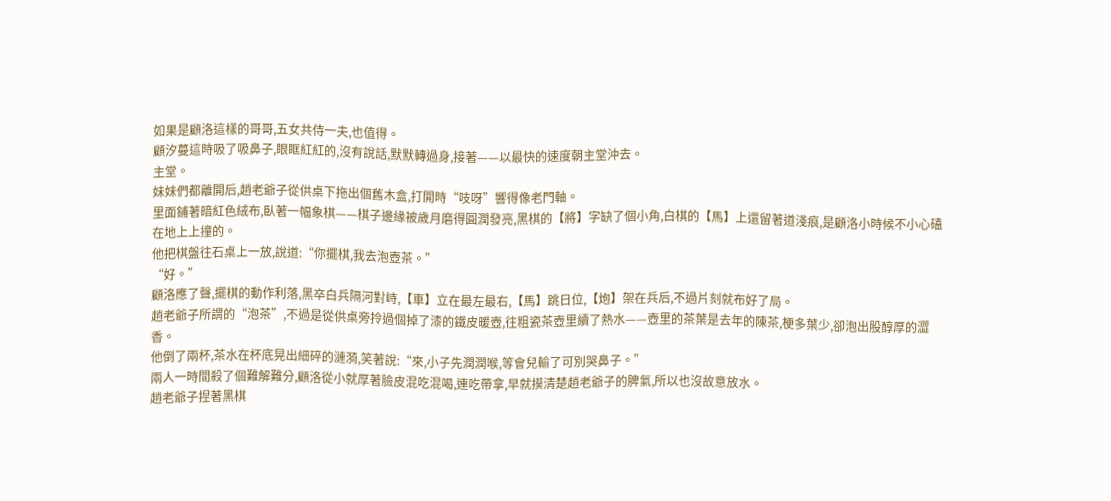如果是顧洛這樣的哥哥,五女共侍一夫,也值得。
顧汐蔓這時吸了吸鼻子,眼眶紅紅的,沒有說話,默默轉過身,接著——以最快的速度朝主堂沖去。
主堂。
妹妹們都離開后,趙老爺子從供桌下拖出個舊木盒,打開時“吱呀”響得像老門軸。
里面鋪著暗紅色絨布,臥著一幅象棋——棋子邊緣被歲月磨得圓潤發亮,黑棋的【將】字缺了個小角,白棋的【馬】上還留著道淺痕,是顧洛小時候不小心磕在地上上撞的。
他把棋盤往石桌上一放,說道:“你擺棋,我去泡壺茶。”
“好。”
顧洛應了聲,擺棋的動作利落,黑卒白兵隔河對峙,【車】立在最左最右,【馬】跳日位,【炮】架在兵后,不過片刻就布好了局。
趙老爺子所謂的“泡茶”,不過是從供桌旁拎過個掉了漆的鐵皮暖壺,往粗瓷茶壺里續了熱水——壺里的茶葉是去年的陳茶,梗多葉少,卻泡出股醇厚的澀香。
他倒了兩杯,茶水在杯底晃出細碎的漣漪,笑著說:“來,小子先潤潤喉,等會兒輸了可別哭鼻子。”
兩人一時間殺了個難解難分,顧洛從小就厚著臉皮混吃混喝,連吃帶拿,早就摸清楚趙老爺子的脾氣,所以也沒故意放水。
趙老爺子捏著黑棋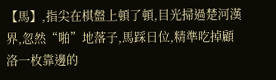【馬】,指尖在棋盤上頓了頓,目光掃過楚河漢界,忽然“啪”地落子,馬踩日位,精準吃掉顧洛一枚靠邊的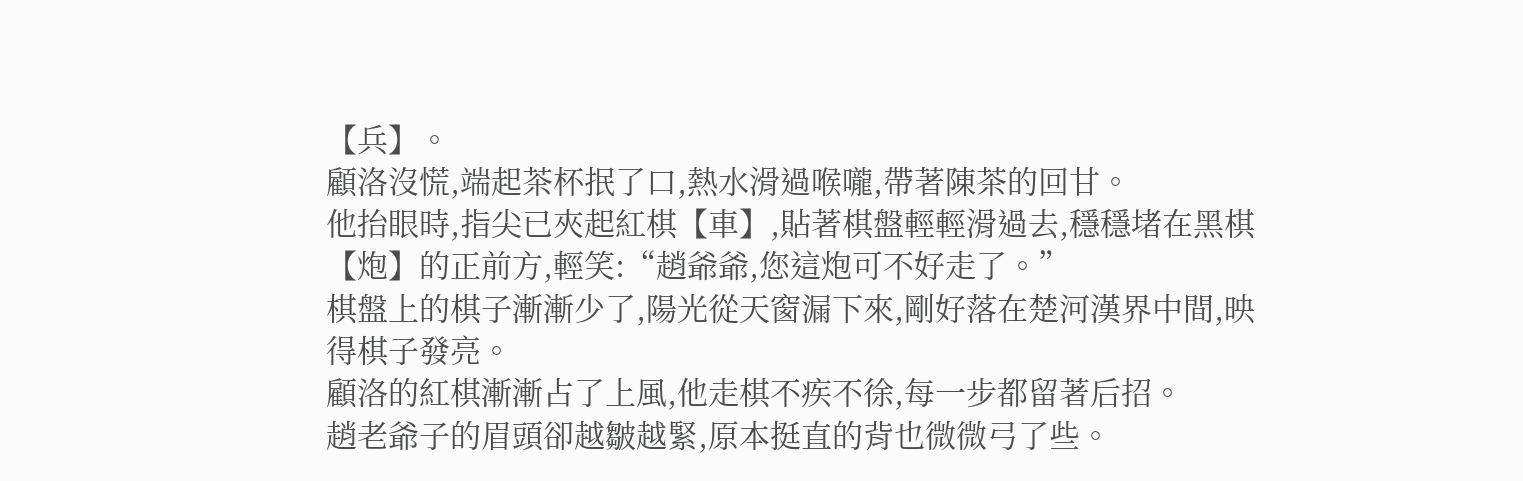【兵】。
顧洛沒慌,端起茶杯抿了口,熱水滑過喉嚨,帶著陳茶的回甘。
他抬眼時,指尖已夾起紅棋【車】,貼著棋盤輕輕滑過去,穩穩堵在黑棋【炮】的正前方,輕笑:“趙爺爺,您這炮可不好走了。”
棋盤上的棋子漸漸少了,陽光從天窗漏下來,剛好落在楚河漢界中間,映得棋子發亮。
顧洛的紅棋漸漸占了上風,他走棋不疾不徐,每一步都留著后招。
趙老爺子的眉頭卻越皺越緊,原本挺直的背也微微弓了些。